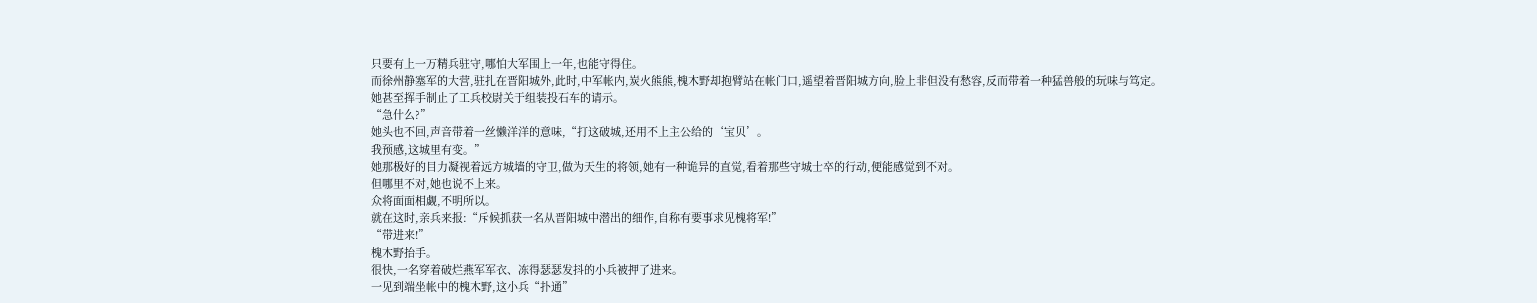只要有上一万精兵驻守,哪怕大军围上一年,也能守得住。
而徐州静塞军的大营,驻扎在晋阳城外,此时,中军帐内,炭火熊熊,槐木野却抱臂站在帐门口,遥望着晋阳城方向,脸上非但没有愁容,反而带着一种猛兽般的玩味与笃定。
她甚至挥手制止了工兵校尉关于组装投石车的请示。
“急什么?”
她头也不回,声音带着一丝懒洋洋的意味,“打这破城,还用不上主公给的‘宝贝’。
我预感,这城里有变。”
她那极好的目力凝视着远方城墙的守卫,做为天生的将领,她有一种诡异的直觉,看着那些守城士卒的行动,便能感觉到不对。
但哪里不对,她也说不上来。
众将面面相觑,不明所以。
就在这时,亲兵来报:“斥候抓获一名从晋阳城中潜出的细作,自称有要事求见槐将军!”
“带进来!”
槐木野抬手。
很快,一名穿着破烂燕军军衣、冻得瑟瑟发抖的小兵被押了进来。
一见到端坐帐中的槐木野,这小兵“扑通”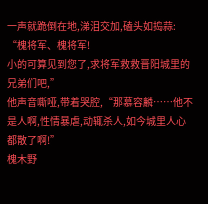一声就跪倒在地,涕泪交加,磕头如捣蒜:
“槐将军、槐将军!
小的可算见到您了,求将军救救晋阳城里的兄弟们吧,”
他声音嘶哑,带着哭腔,“那慕容麟……他不是人啊,性情暴虐,动辄杀人,如今城里人心都散了啊!”
槐木野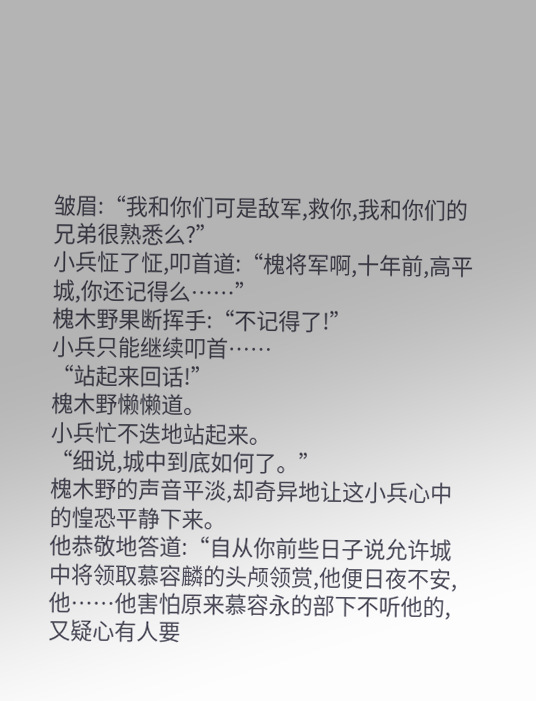皱眉:“我和你们可是敌军,救你,我和你们的兄弟很熟悉么?”
小兵怔了怔,叩首道:“槐将军啊,十年前,高平城,你还记得么……”
槐木野果断挥手:“不记得了!”
小兵只能继续叩首……
“站起来回话!”
槐木野懒懒道。
小兵忙不迭地站起来。
“细说,城中到底如何了。”
槐木野的声音平淡,却奇异地让这小兵心中的惶恐平静下来。
他恭敬地答道:“自从你前些日子说允许城中将领取慕容麟的头颅领赏,他便日夜不安,他……他害怕原来慕容永的部下不听他的,又疑心有人要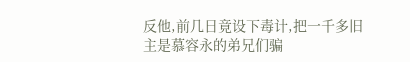反他,前几日竟设下毒计,把一千多旧主是慕容永的弟兄们骗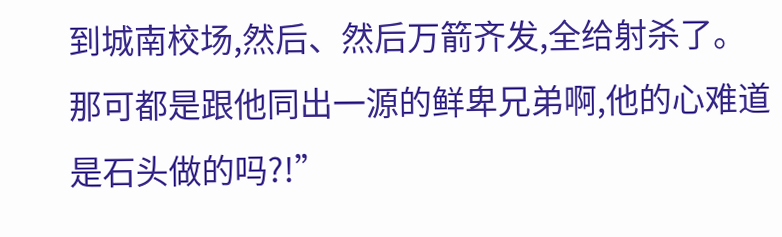到城南校场,然后、然后万箭齐发,全给射杀了。
那可都是跟他同出一源的鲜卑兄弟啊,他的心难道是石头做的吗?!”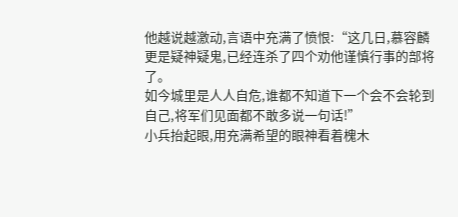他越说越激动,言语中充满了愤恨:“这几日,慕容麟更是疑神疑鬼,已经连杀了四个劝他谨慎行事的部将了。
如今城里是人人自危,谁都不知道下一个会不会轮到自己,将军们见面都不敢多说一句话!”
小兵抬起眼,用充满希望的眼神看着槐木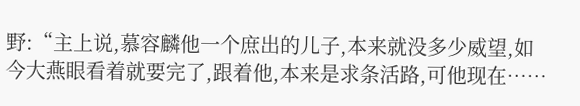野:“主上说,慕容麟他一个庶出的儿子,本来就没多少威望,如今大燕眼看着就要完了,跟着他,本来是求条活路,可他现在……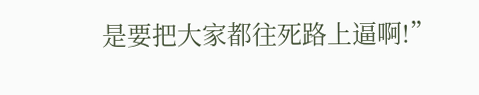是要把大家都往死路上逼啊!”